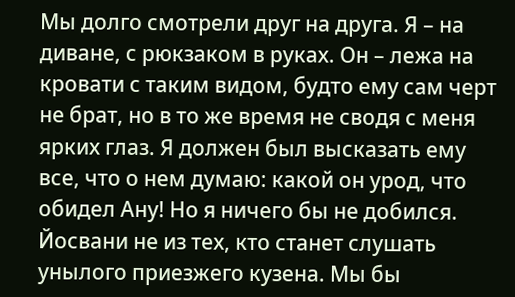Мы долго смотрели друг на друга. Я – на диване, с рюкзаком в руках. Он – лежа на кровати с таким видом, будто ему сам черт не брат, но в то же время не сводя с меня ярких глаз. Я должен был высказать ему все, что о нем думаю: какой он урод, что обидел Ану! Но я ничего бы не добился. Йосвани не из тех, кто станет слушать унылого приезжего кузена. Мы бы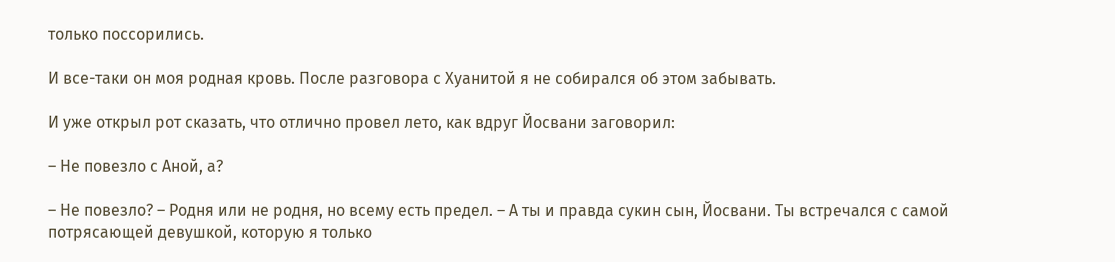только поссорились.

И все-таки он моя родная кровь. После разговора с Хуанитой я не собирался об этом забывать.

И уже открыл рот сказать, что отлично провел лето, как вдруг Йосвани заговорил:

– Не повезло с Аной, а?

– Не повезло? – Родня или не родня, но всему есть предел. – А ты и правда сукин сын, Йосвани. Ты встречался с самой потрясающей девушкой, которую я только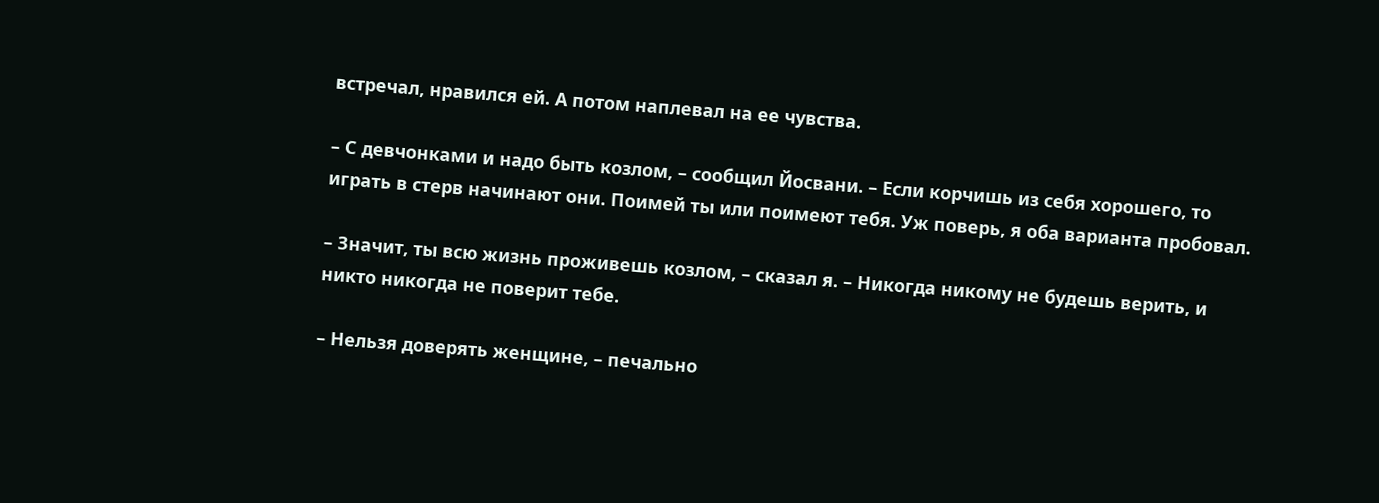встречал, нравился ей. А потом наплевал на ее чувства.

– С девчонками и надо быть козлом, – сообщил Йосвани. – Если корчишь из себя хорошего, то играть в стерв начинают они. Поимей ты или поимеют тебя. Уж поверь, я оба варианта пробовал.

– Значит, ты всю жизнь проживешь козлом, – сказал я. – Никогда никому не будешь верить, и никто никогда не поверит тебе.

– Нельзя доверять женщине, – печально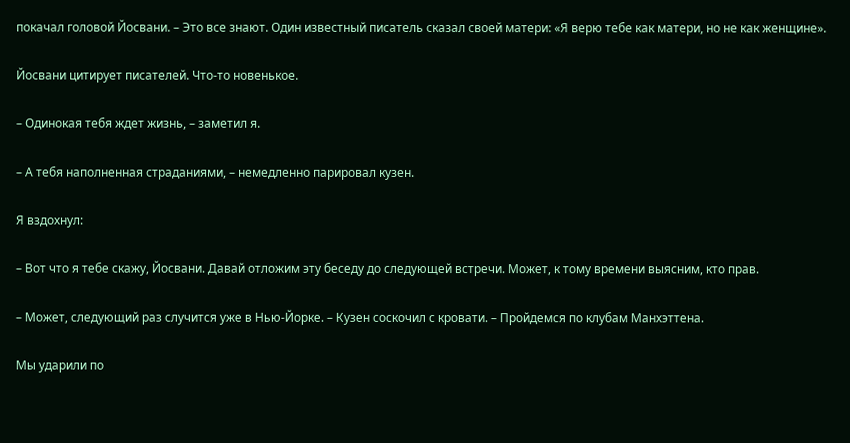покачал головой Йосвани. – Это все знают. Один известный писатель сказал своей матери: «Я верю тебе как матери, но не как женщине».

Йосвани цитирует писателей. Что-то новенькое.

– Одинокая тебя ждет жизнь, – заметил я.

– А тебя наполненная страданиями, – немедленно парировал кузен.

Я вздохнул:

– Вот что я тебе скажу, Йосвани. Давай отложим эту беседу до следующей встречи. Может, к тому времени выясним, кто прав.

– Может, следующий раз случится уже в Нью-Йорке. – Кузен соскочил с кровати. – Пройдемся по клубам Манхэттена.

Мы ударили по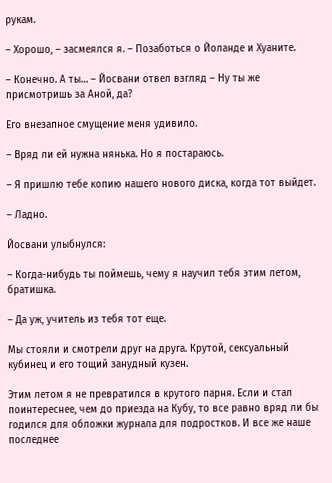рукам.

– Хорошо, – засмеялся я. – Позаботься о Йоланде и Хуаните.

– Конечно. А ты… – Йосвани отвел взгляд – Ну ты же присмотришь за Аной, да?

Его внезапное смущение меня удивило.

– Вряд ли ей нужна нянька. Но я постараюсь.

– Я пришлю тебе копию нашего нового диска, когда тот выйдет.

– Ладно.

Йосвани улыбнулся:

– Когда-нибудь ты поймешь, чему я научил тебя этим летом, братишка.

– Да уж, учитель из тебя тот еще.

Мы стояли и смотрели друг на друга. Крутой, сексуальный кубинец и его тощий занудный кузен.

Этим летом я не превратился в крутого парня. Если и стал поинтереснее, чем до приезда на Кубу, то все равно вряд ли бы годился для обложки журнала для подростков. И все же наше последнее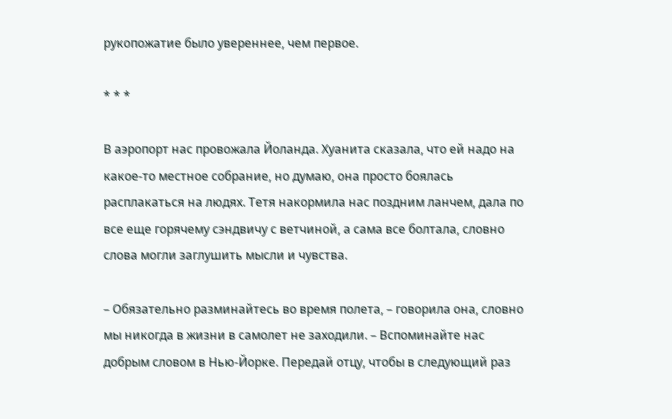рукопожатие было увереннее, чем первое.

* * *

В аэропорт нас провожала Йоланда. Хуанита сказала, что ей надо на какое-то местное собрание, но думаю, она просто боялась расплакаться на людях. Тетя накормила нас поздним ланчем, дала по все еще горячему сэндвичу с ветчиной, а сама все болтала, словно слова могли заглушить мысли и чувства.

– Обязательно разминайтесь во время полета, – говорила она, словно мы никогда в жизни в самолет не заходили. – Вспоминайте нас добрым словом в Нью-Йорке. Передай отцу, чтобы в следующий раз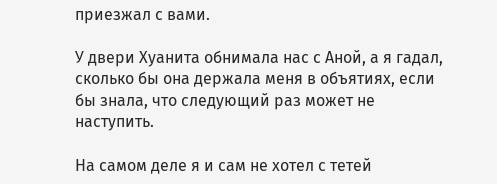приезжал с вами.

У двери Хуанита обнимала нас с Аной, а я гадал, сколько бы она держала меня в объятиях, если бы знала, что следующий раз может не наступить.

На самом деле я и сам не хотел с тетей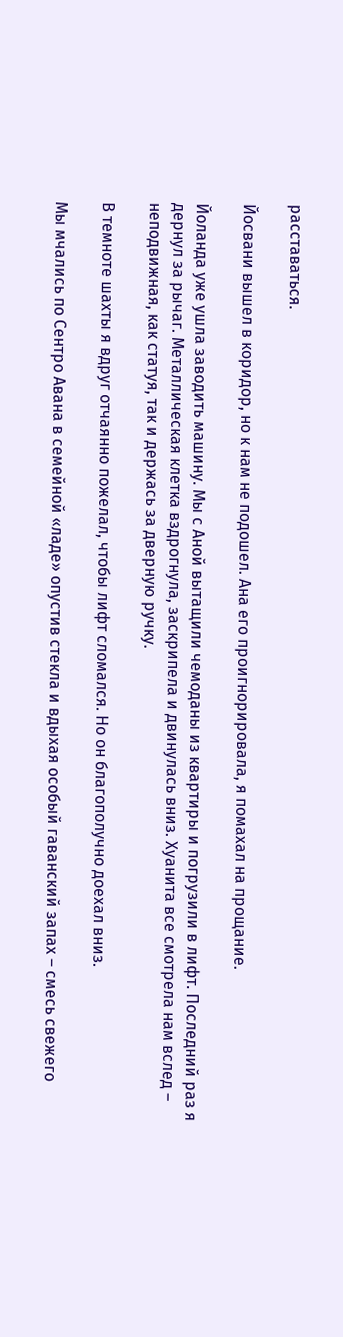расставаться.

Йосвани вышел в коридор, но к нам не подошел. Ана его проигнорировала, я помахал на прощание.

Йоланда уже ушла заводить машину. Мы с Аной вытащили чемоданы из квартиры и погрузили в лифт. Последний раз я дернул за рычаг. Металлическая клетка вздрогнула, заскрипела и двинулась вниз. Хуанита все смотрела нам вслед – неподвижная, как статуя, так и держась за дверную ручку.

В темноте шахты я вдруг отчаянно пожелал, чтобы лифт сломался. Но он благополучно доехал вниз.

Мы мчались по Сентро Авана в семейной «ладе» опустив стекла и вдыхая особый гаванский запах – смесь свежего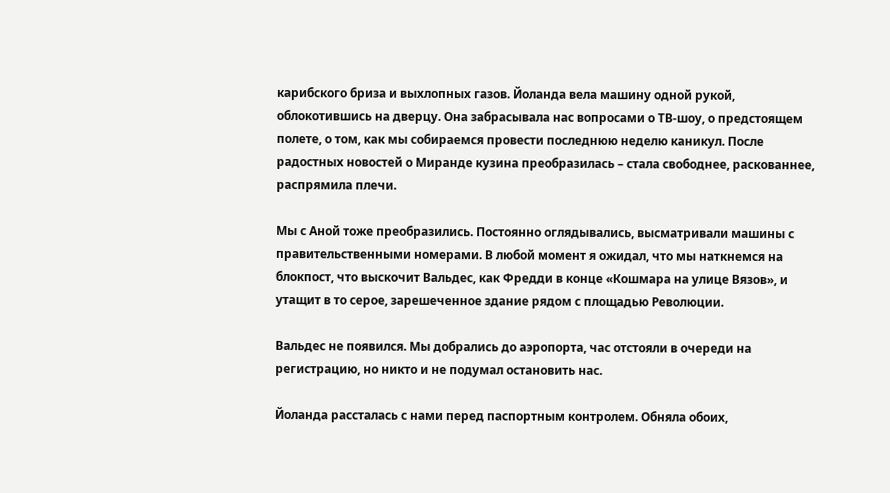карибского бриза и выхлопных газов. Йоланда вела машину одной рукой, облокотившись на дверцу. Она забрасывала нас вопросами о ТВ-шоу, о предстоящем полете, о том, как мы собираемся провести последнюю неделю каникул. После радостных новостей о Миранде кузина преобразилась – стала свободнее, раскованнее, распрямила плечи.

Мы с Аной тоже преобразились. Постоянно оглядывались, высматривали машины с правительственными номерами. В любой момент я ожидал, что мы наткнемся на блокпост, что выскочит Вальдес, как Фредди в конце «Кошмара на улице Вязов», и утащит в то серое, зарешеченное здание рядом с площадью Революции.

Вальдес не появился. Мы добрались до аэропорта, час отстояли в очереди на регистрацию, но никто и не подумал остановить нас.

Йоланда рассталась с нами перед паспортным контролем. Обняла обоих,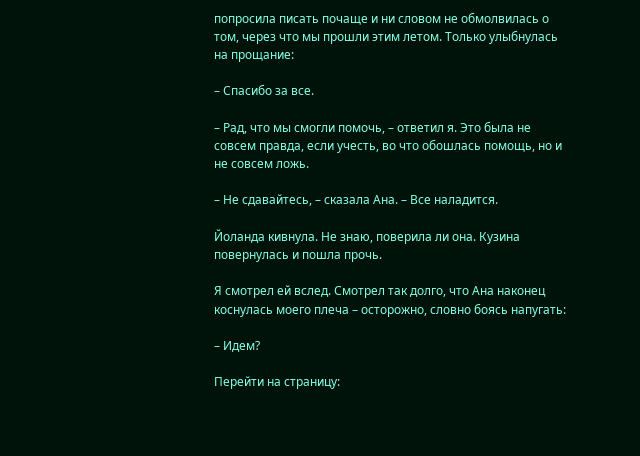попросила писать почаще и ни словом не обмолвилась о том, через что мы прошли этим летом. Только улыбнулась на прощание:

– Спасибо за все.

– Рад, что мы смогли помочь, – ответил я. Это была не совсем правда, если учесть, во что обошлась помощь, но и не совсем ложь.

– Не сдавайтесь, – сказала Ана. – Все наладится.

Йоланда кивнула. Не знаю, поверила ли она. Кузина повернулась и пошла прочь.

Я смотрел ей вслед. Смотрел так долго, что Ана наконец коснулась моего плеча – осторожно, словно боясь напугать:

– Идем?

Перейти на страницу: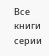Все книги серии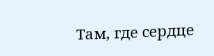Там, где сердце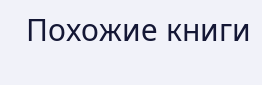Похожие книги